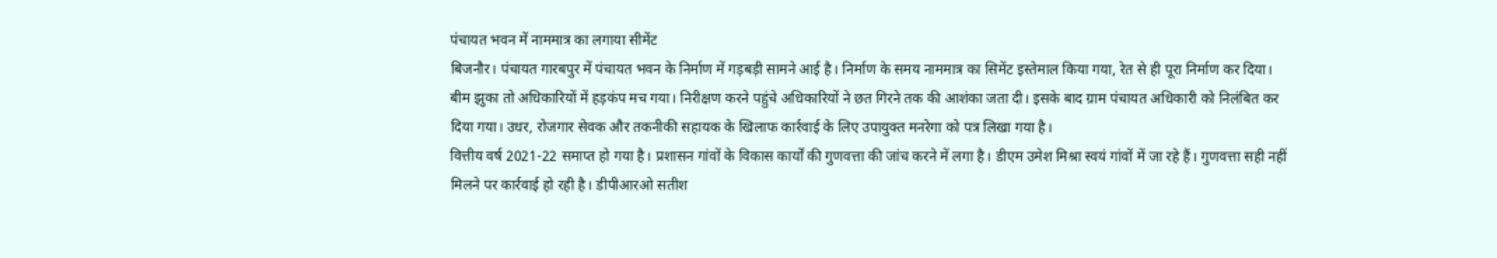पंचायत भवन में नाममात्र का लगाया सीमेंट
बिजनौर। पंचायत गारबपुर में पंचायत भवन के निर्माण में गड़बड़ी सामने आई है। निर्माण के समय नाममात्र का सिमेंट इस्तेमाल किया गया, रेत से ही पूरा निर्माण कर दिया। बीम झुका तो अधिकारियों में हड़कंप मच गया। निरीक्षण करने पहुंचे अधिकारियों ने छत गिरने तक की आशंका जता दी। इसके बाद ग्राम पंचायत अधिकारी को निलंबित कर दिया गया। उधर, रोजगार सेवक और तकनीकी सहायक के खिलाफ कार्रवाई के लिए उपायुक्त मनरेगा को पत्र लिखा गया है।
वित्तीय वर्ष 2021-22 समाप्त हो गया है। प्रशासन गांवों के विकास कार्यों की गुणवत्ता की जांच करने में लगा है। डीएम उमेश मिश्रा स्वयं गांवों में जा रहे हैं। गुणवत्ता सही नहीं मिलने पर कार्रवाई हो रही है। डीपीआरओ सतीश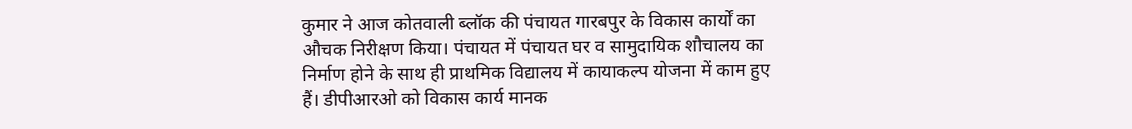कुमार ने आज कोतवाली ब्लॉक की पंचायत गारबपुर के विकास कार्यों का औचक निरीक्षण किया। पंचायत में पंचायत घर व सामुदायिक शौचालय का निर्माण होने के साथ ही प्राथमिक विद्यालय में कायाकल्प योजना में काम हुए हैं। डीपीआरओ को विकास कार्य मानक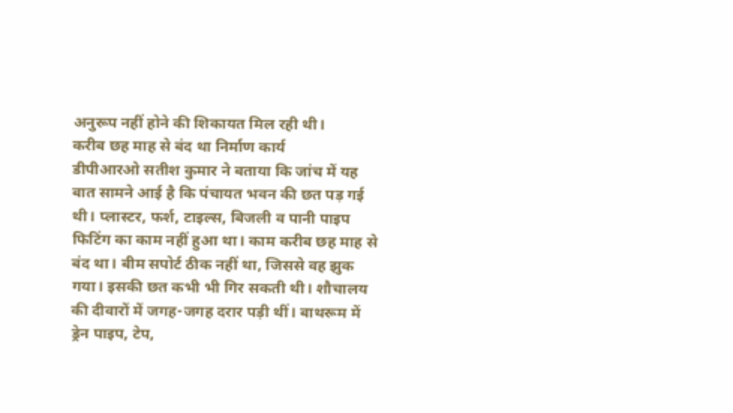अनुरूप नहीं होने की शिकायत मिल रही थी।
करीब छह माह से बंद था निर्माण कार्य
डीपीआरओ सतीश कुमार ने बताया कि जांच में यह बात सामने आई है कि पंचायत भवन की छत पड़ गई थी। प्लास्टर, फर्श, टाइल्स, बिजली व पानी पाइप फिटिंग का काम नहीं हुआ था। काम करीब छह माह से बंद था। बीम सपोर्ट ठीक नहीं था, जिससे वह झुक गया। इसकी छत कभी भी गिर सकती थी। शौचालय की दीवारों में जगह-जगह दरार पड़ी थीं। बाथरूम में ड्रेन पाइप, टेप,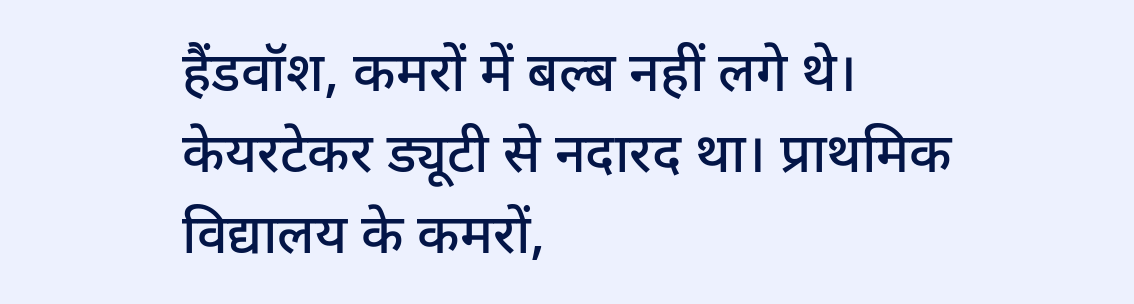हैंडवॉश, कमरों में बल्ब नहीं लगे थे। केयरटेकर ड्यूटी से नदारद था। प्राथमिक विद्यालय के कमरों,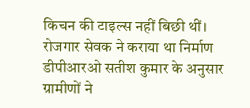किचन की टाइल्स नहीं बिछी थीं।
रोजगार सेवक ने कराया था निर्माण
डीपीआरओ सतीश कुमार के अनुसार ग्रामीणों ने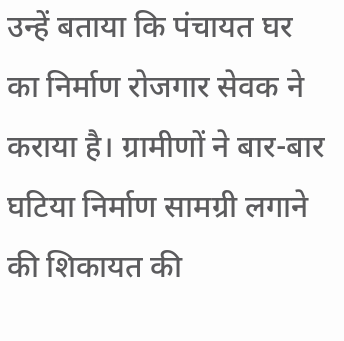उन्हें बताया कि पंचायत घर का निर्माण रोजगार सेवक ने कराया है। ग्रामीणों ने बार-बार घटिया निर्माण सामग्री लगाने की शिकायत की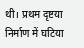थी। प्रथम दृष्टया निर्माण में घटिया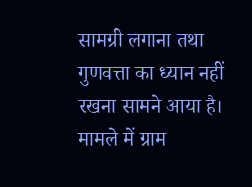सामग्री लगाना तथा गुणवत्ता का ध्यान नहीं रखना सामने आया है। मामले में ग्राम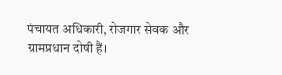पंचायत अधिकारी, रोजगार सेवक और ग्रामप्रधान दोषी हैं।